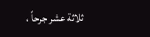ثلاثة عشر جرحاً ،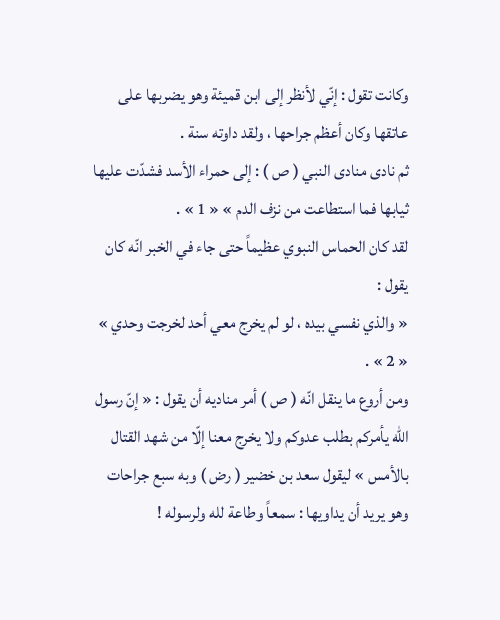وكانت تقول : إنّي لأنظر إلى ابن قميئة وهو يضربها على عاتقها وكان أعظم جراحها ، ولقد داوته سنة .
ثم نادى منادى النبي ( ص ) : إلى حمراء الأسد فشدّت عليها ثيابها فما استطاعت من نزف الدم » « 1 » .
لقد كان الحماس النبوي عظيماً حتى جاء في الخبر انّه كان يقول :
« والذي نفسي بيده ، لو لم يخرج معي أحد لخرجت وحدي » « 2 » .
ومن أروع ما ينقل انّه ( ص ) أمر مناديه أن يقول : « إنّ رسول الله يأمركم بطلب عدوكم ولا يخرج معنا إلّا من شهد القتال بالأمس » ليقول سعد بن خضير ( رض ) وبه سبع جراحات وهو يريد أن يداويها : سمعاً وطاعة لله ولرسوله !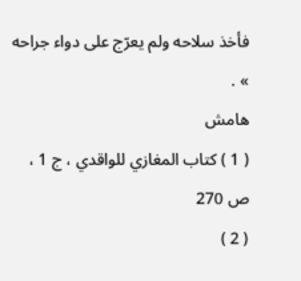فأخذ سلاحه ولم يعرّج على دواء جراحه » .
هامش
( 1 ) كتاب المغازي للواقدي ، ج 1 ، ص 270
( 2 )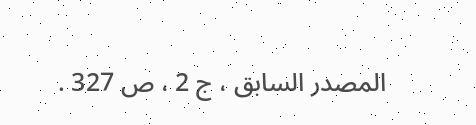المصدر السابق ، ج 2 ، ص 327 .